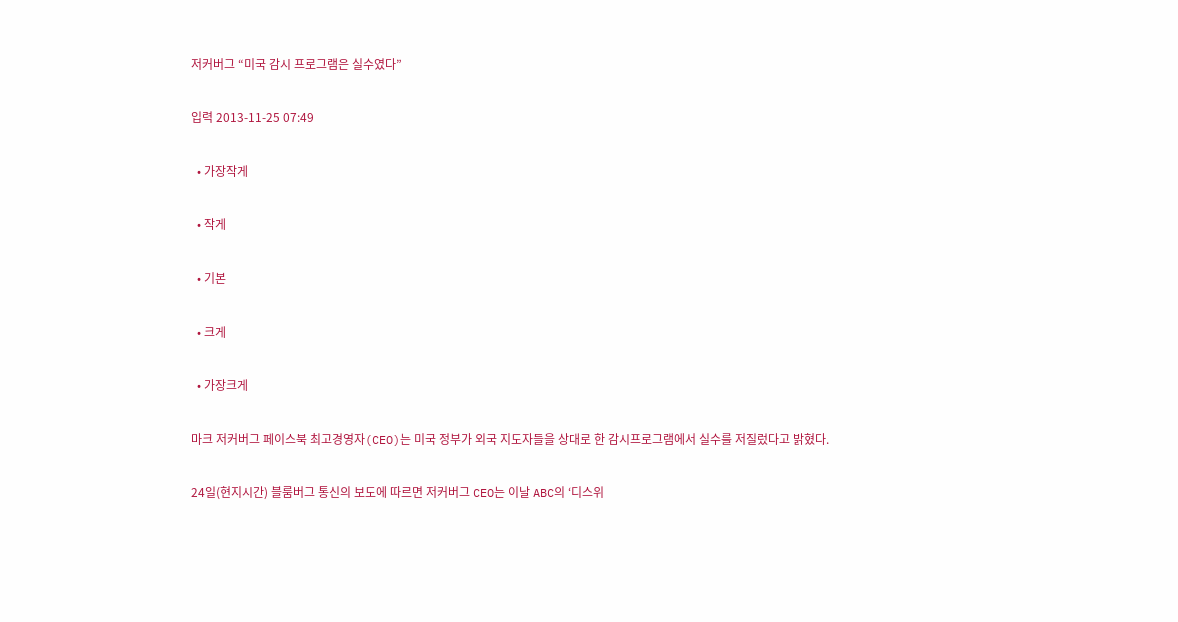저커버그 “미국 감시 프로그램은 실수였다”

입력 2013-11-25 07:49

  • 가장작게

  • 작게

  • 기본

  • 크게

  • 가장크게

마크 저커버그 페이스북 최고경영자(CEO)는 미국 정부가 외국 지도자들을 상대로 한 감시프로그램에서 실수를 저질렀다고 밝혔다.

24일(현지시간) 블룸버그 통신의 보도에 따르면 저커버그 CEO는 이날 ABC의 ‘디스위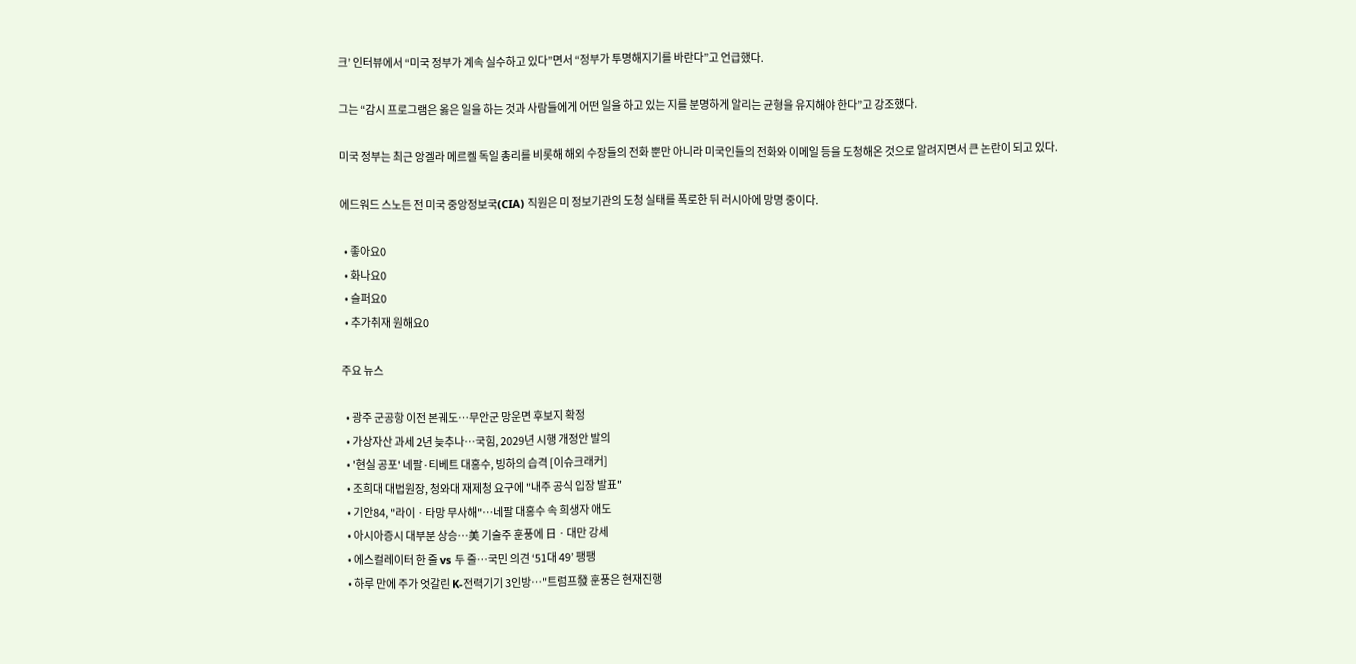크’ 인터뷰에서 “미국 정부가 계속 실수하고 있다”면서 “정부가 투명해지기를 바란다”고 언급했다.

그는 “감시 프로그램은 옳은 일을 하는 것과 사람들에게 어떤 일을 하고 있는 지를 분명하게 알리는 균형을 유지해야 한다”고 강조했다.

미국 정부는 최근 앙겔라 메르켈 독일 총리를 비롯해 해외 수장들의 전화 뿐만 아니라 미국인들의 전화와 이메일 등을 도청해온 것으로 알려지면서 큰 논란이 되고 있다.

에드워드 스노든 전 미국 중앙정보국(CIA) 직원은 미 정보기관의 도청 실태를 폭로한 뒤 러시아에 망명 중이다.

  • 좋아요0
  • 화나요0
  • 슬퍼요0
  • 추가취재 원해요0

주요 뉴스

  • 광주 군공항 이전 본궤도…무안군 망운면 후보지 확정
  • 가상자산 과세 2년 늦추나⋯국힘, 2029년 시행 개정안 발의
  • '현실 공포' 네팔·티베트 대홍수, 빙하의 습격 [이슈크래커]
  • 조희대 대법원장, 청와대 재제청 요구에 "내주 공식 입장 발표"
  • 기안84, "라이ㆍ타망 무사해"⋯네팔 대홍수 속 희생자 애도
  • 아시아증시 대부분 상승⋯美 기술주 훈풍에 日ㆍ대만 강세
  • 에스컬레이터 한 줄 vs 두 줄⋯국민 의견 ‘51대 49’ 팽팽
  • 하루 만에 주가 엇갈린 K-전력기기 3인방…"트럼프發 훈풍은 현재진행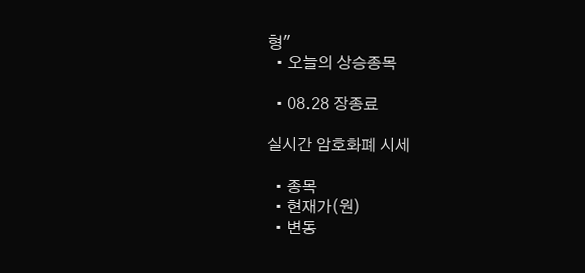형"
  • 오늘의 상승종목

  • 08.28 장종료

실시간 암호화폐 시세

  • 종목
  • 현재가(원)
  • 변동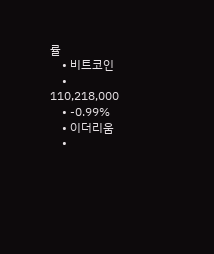률
    • 비트코인
    • 110,218,000
    • -0.99%
    • 이더리움
    •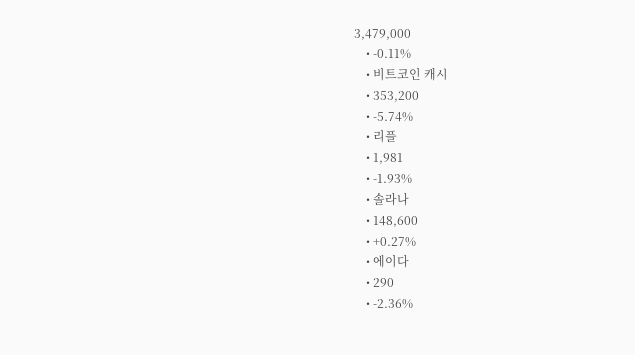3,479,000
    • -0.11%
    • 비트코인 캐시
    • 353,200
    • -5.74%
    • 리플
    • 1,981
    • -1.93%
    • 솔라나
    • 148,600
    • +0.27%
    • 에이다
    • 290
    • -2.36%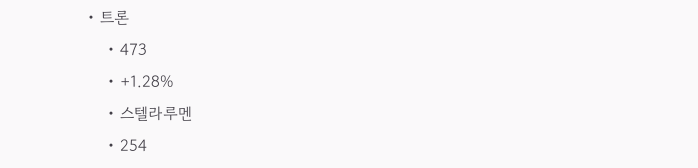• 트론
    • 473
    • +1.28%
    • 스텔라루멘
    • 254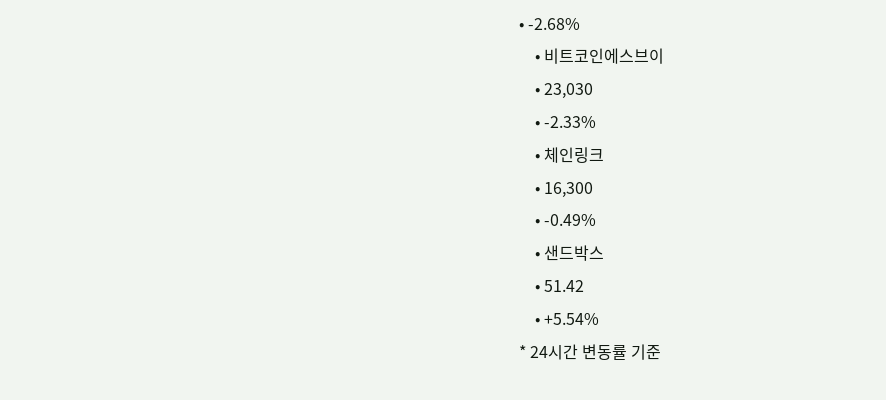• -2.68%
    • 비트코인에스브이
    • 23,030
    • -2.33%
    • 체인링크
    • 16,300
    • -0.49%
    • 샌드박스
    • 51.42
    • +5.54%
* 24시간 변동률 기준